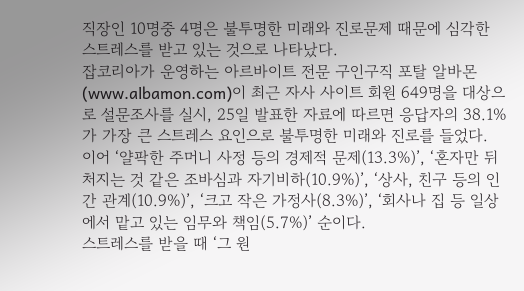직장인 10명중 4명은 불투명한 미래와 진로문제 때문에 심각한 스트레스를 받고 있는 것으로 나타났다.
잡코리아가 운영하는 아르바이트 전문 구인구직 포탈 알바몬(www.albamon.com)이 최근 자사 사이트 회원 649명을 대상으로 설문조사를 실시, 25일 발표한 자료에 따르면 응답자의 38.1%가 가장 큰 스트레스 요인으로 불투명한 미래와 진로를 들었다.
이어 ‘얄팍한 주머니 사정 등의 경제적 문제(13.3%)’, ‘혼자만 뒤처지는 것 같은 조바심과 자기비하(10.9%)’, ‘상사, 친구 등의 인간 관계(10.9%)’, ‘크고 작은 가정사(8.3%)’, ‘회사나 집 등 일상에서 맡고 있는 임무와 책임(5.7%)’ 순이다.
스트레스를 받을 때 ‘그 원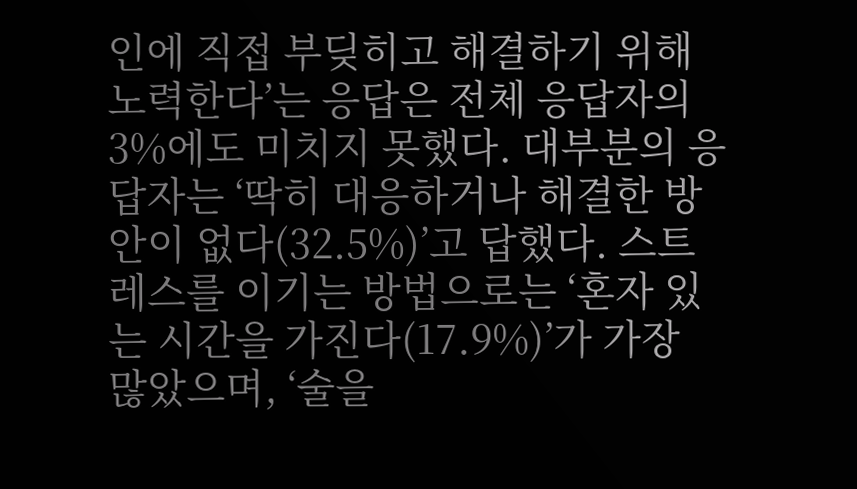인에 직접 부딪히고 해결하기 위해 노력한다’는 응답은 전체 응답자의 3%에도 미치지 못했다. 대부분의 응답자는 ‘딱히 대응하거나 해결한 방안이 없다(32.5%)’고 답했다. 스트레스를 이기는 방법으로는 ‘혼자 있는 시간을 가진다(17.9%)’가 가장 많았으며, ‘술을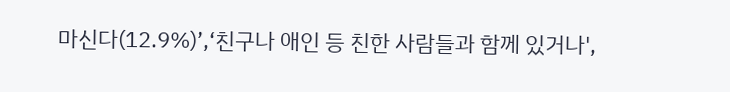마신다(12.9%)’,‘친구나 애인 등 친한 사람들과 함께 있거나',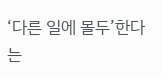‘다른 일에 몰두’한다는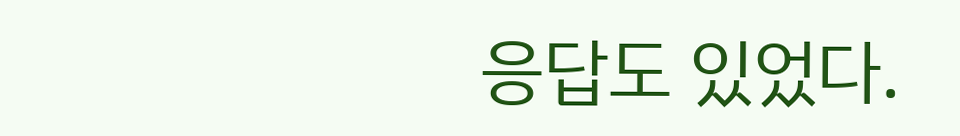응답도 있었다.